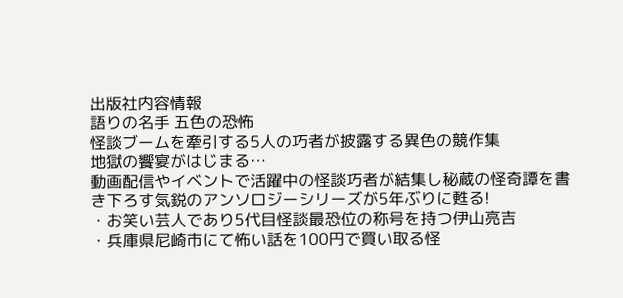出版社内容情報
語りの名手 五色の恐怖
怪談ブームを牽引する5人の巧者が披露する異色の競作集
地獄の饗宴がはじまる…
動画配信やイベントで活躍中の怪談巧者が結集し秘蔵の怪奇譚を書き下ろす気鋭のアンソロジーシリーズが5年ぶりに甦る!
・お笑い芸人であり5代目怪談最恐位の称号を持つ伊山亮吉
・兵庫県尼崎市にて怖い話を100円で買い取る怪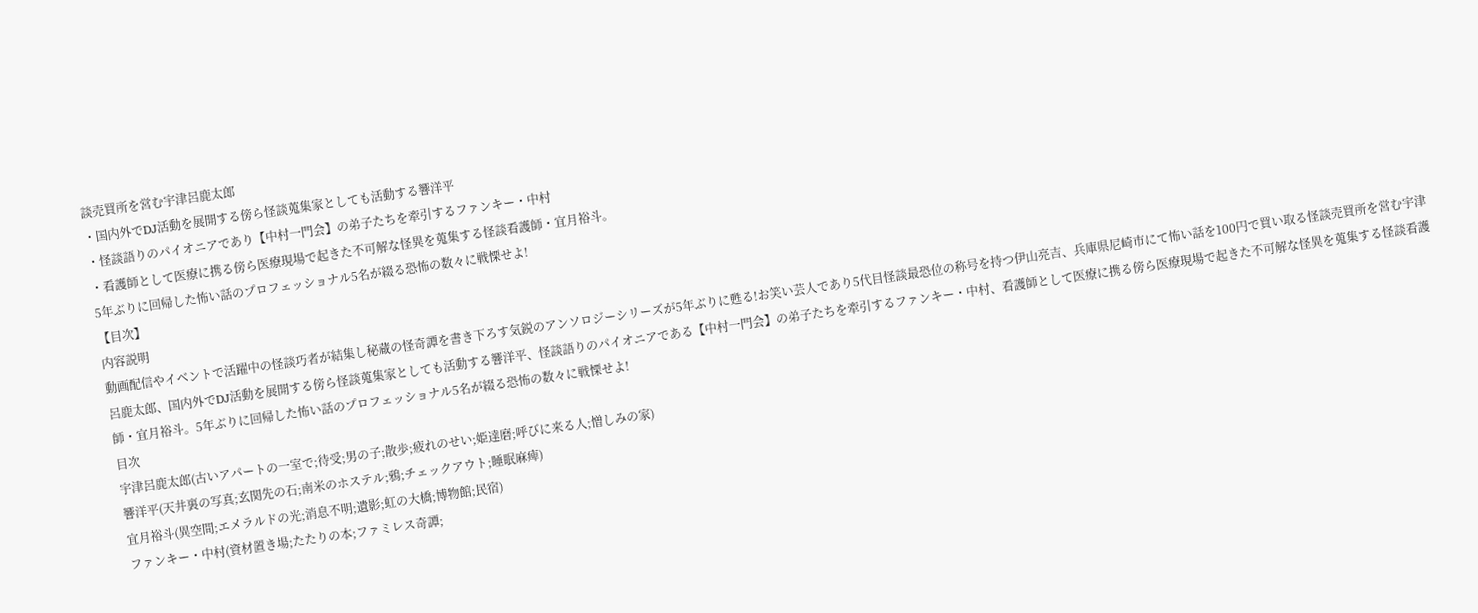談売買所を営む宇津呂鹿太郎
・国内外でDJ活動を展開する傍ら怪談蒐集家としても活動する響洋平
・怪談語りのパイオニアであり【中村一門会】の弟子たちを牽引するファンキー・中村
・看護師として医療に携る傍ら医療現場で起きた不可解な怪異を蒐集する怪談看護師・宜月裕斗。
5年ぶりに回帰した怖い話のプロフェッショナル5名が綴る恐怖の数々に戦慄せよ!
【目次】
内容説明
動画配信やイベントで活躍中の怪談巧者が結集し秘蔵の怪奇譚を書き下ろす気鋭のアンソロジーシリーズが5年ぶりに甦る!お笑い芸人であり5代目怪談最恐位の称号を持つ伊山亮吉、兵庫県尼崎市にて怖い話を100円で買い取る怪談売買所を営む宇津呂鹿太郎、国内外でDJ活動を展開する傍ら怪談蒐集家としても活動する響洋平、怪談語りのパイオニアである【中村一門会】の弟子たちを牽引するファンキー・中村、看護師として医療に携る傍ら医療現場で起きた不可解な怪異を蒐集する怪談看護師・宜月裕斗。5年ぶりに回帰した怖い話のプロフェッショナル5名が綴る恐怖の数々に戦慄せよ!
目次
宇津呂鹿太郎(古いアパートの一室で;待受;男の子;散歩;疲れのせい;姫達磨;呼びに来る人;憎しみの家)
響洋平(天井裏の写真;玄関先の石;南米のホステル;鴉;チェックアウト;睡眠麻痺)
宜月裕斗(異空間;エメラルドの光;消息不明;遺影;虹の大橋;博物館;民宿)
ファンキー・中村(資材置き場;たたりの本;ファミレス奇譚;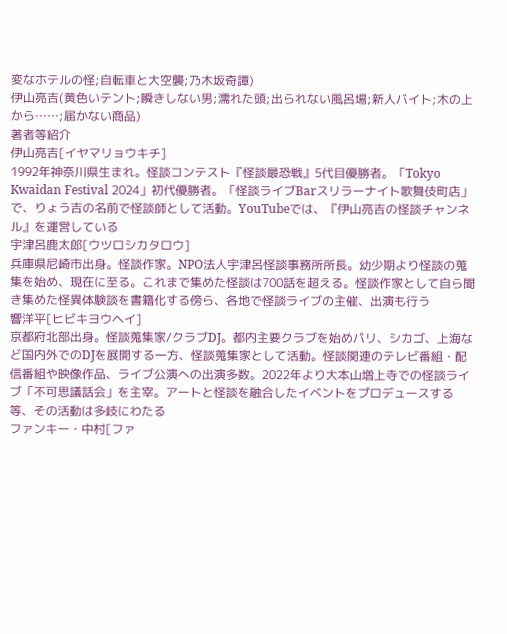変なホテルの怪;自転車と大空襲;乃木坂奇譚)
伊山亮吉(黄色いテント;瞬きしない男;濡れた頭;出られない風呂場;新人バイト;木の上から……;届かない商品)
著者等紹介
伊山亮吉[イヤマリョウキチ]
1992年神奈川県生まれ。怪談コンテスト『怪談最恐戦』5代目優勝者。「Tokyo Kwaidan Festival 2024」初代優勝者。「怪談ライブBarスリラーナイト歌舞伎町店」で、りょう吉の名前で怪談師として活動。YouTubeでは、『伊山亮吉の怪談チャンネル』を運営している
宇津呂鹿太郎[ウツロシカタロウ]
兵庫県尼崎市出身。怪談作家。NPO法人宇津呂怪談事務所所長。幼少期より怪談の蒐集を始め、現在に至る。これまで集めた怪談は700話を超える。怪談作家として自ら聞き集めた怪異体験談を書籍化する傍ら、各地で怪談ライブの主催、出演も行う
響洋平[ヒビキヨウヘイ]
京都府北部出身。怪談蒐集家/クラブDJ。都内主要クラブを始めパリ、シカゴ、上海など国内外でのDJを展開する一方、怪談蒐集家として活動。怪談関連のテレビ番組・配信番組や映像作品、ライブ公演への出演多数。2022年より大本山増上寺での怪談ライブ「不可思議話会」を主宰。アートと怪談を融合したイベントをプロデュースする等、その活動は多岐にわたる
ファンキー・中村[ファ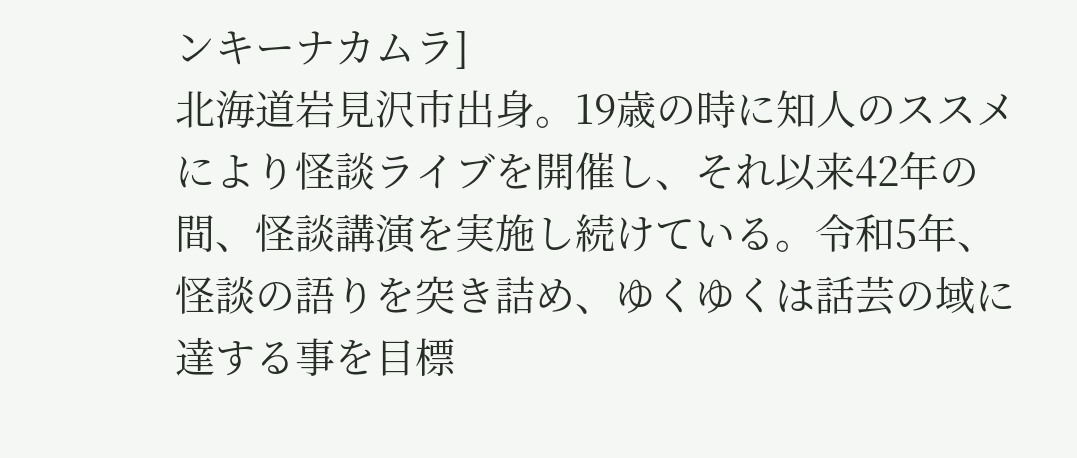ンキーナカムラ]
北海道岩見沢市出身。19歳の時に知人のススメにより怪談ライブを開催し、それ以来42年の間、怪談講演を実施し続けている。令和5年、怪談の語りを突き詰め、ゆくゆくは話芸の域に達する事を目標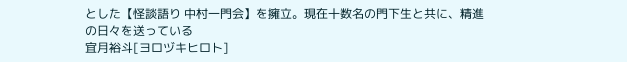とした【怪談語り 中村一門会】を擁立。現在十数名の門下生と共に、精進の日々を送っている
宜月裕斗[ヨロヅキヒロト]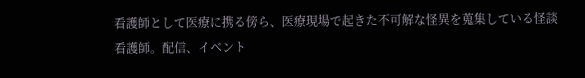看護師として医療に携る傍ら、医療現場で起きた不可解な怪異を蒐集している怪談看護師。配信、イベント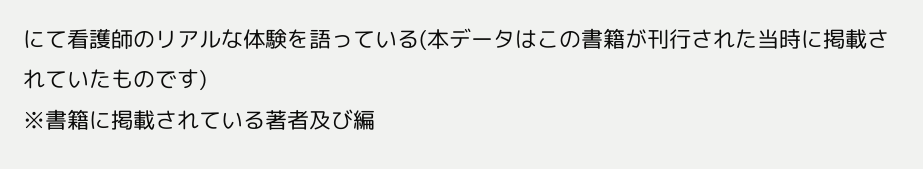にて看護師のリアルな体験を語っている(本データはこの書籍が刊行された当時に掲載されていたものです)
※書籍に掲載されている著者及び編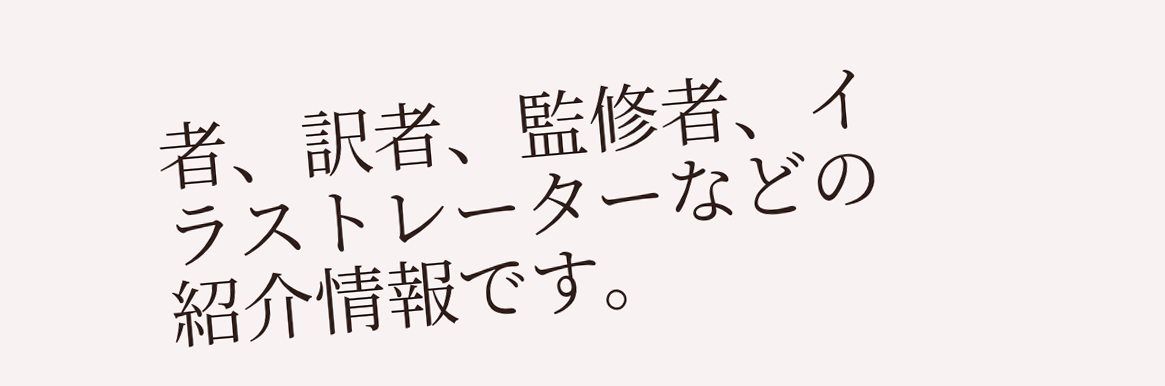者、訳者、監修者、イラストレーターなどの紹介情報です。